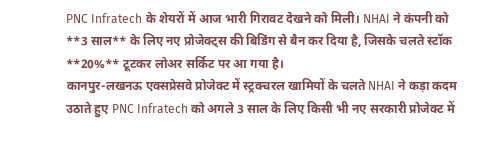PNC Infratech के शेयरों में आज भारी गिरावट देखने को मिली। NHAI ने कंपनी को **3 साल** के लिए नए प्रोजेक्ट्स की बिडिंग से बैन कर दिया है, जिसके चलते स्टॉक **20%** टूटकर लोअर सर्किट पर आ गया है।
कानपुर-लखनऊ एक्सप्रेसवे प्रोजेक्ट में स्ट्रक्चरल खामियों के चलते NHAI ने कड़ा कदम उठाते हुए PNC Infratech को अगले 3 साल के लिए किसी भी नए सरकारी प्रोजेक्ट में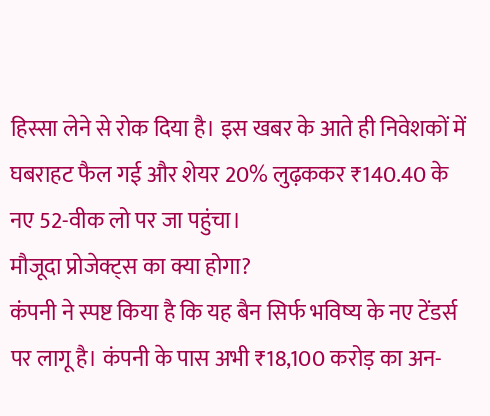हिस्सा लेने से रोक दिया है। इस खबर के आते ही निवेशकों में घबराहट फैल गई और शेयर 20% लुढ़ककर ₹140.40 के नए 52-वीक लो पर जा पहुंचा।
मौजूदा प्रोजेक्ट्स का क्या होगा?
कंपनी ने स्पष्ट किया है कि यह बैन सिर्फ भविष्य के नए टेंडर्स पर लागू है। कंपनी के पास अभी ₹18,100 करोड़ का अन-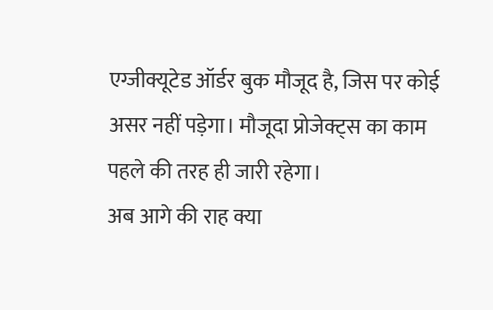एग्जीक्यूटेड ऑर्डर बुक मौजूद है, जिस पर कोई असर नहीं पड़ेगा। मौजूदा प्रोजेक्ट्स का काम पहले की तरह ही जारी रहेगा।
अब आगे की राह क्या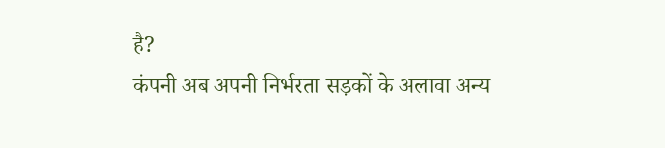है?
कंपनी अब अपनी निर्भरता सड़कों के अलावा अन्य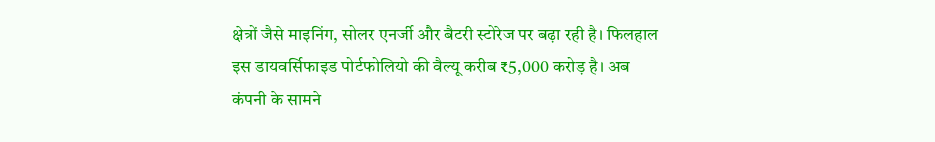क्षेत्रों जैसे माइनिंग, सोलर एनर्जी और बैटरी स्टोरेज पर बढ़ा रही है। फिलहाल इस डायवर्सिफाइड पोर्टफोलियो की वैल्यू करीब ₹5,000 करोड़ है। अब कंपनी के सामने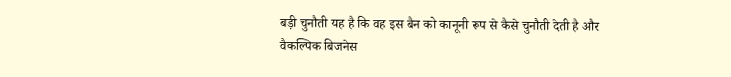बड़ी चुनौती यह है कि वह इस बैन को कानूनी रूप से कैसे चुनौती देती है और वैकल्पिक बिजनेस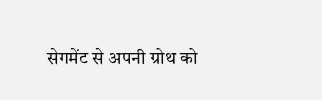सेगमेंट से अपनी ग्रोथ को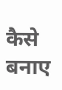कैसे बनाए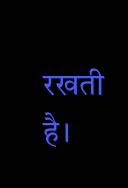रखती है।